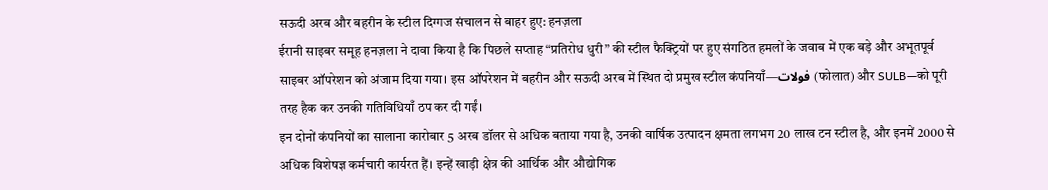सऊदी अरब और बहरीन के स्टील दिग्गज संचालन से बाहर हुए: हनज़ला
ईरानी साइबर समूह हनज़ला ने दावा किया है कि पिछले सप्ताह “प्रतिरोध धुरी” की स्टील फैक्ट्रियों पर हुए संगठित हमलों के जवाब में एक बड़े और अभूतपूर्व साइबर ऑपरेशन को अंजाम दिया गया। इस ऑपरेशन में बहरीन और सऊदी अरब में स्थित दो प्रमुख स्टील कंपनियाँ—فولات (फोलात) और SULB—को पूरी तरह हैक कर उनकी गतिविधियाँ ठप कर दी गईं।
इन दोनों कंपनियों का सालाना कारोबार 5 अरब डॉलर से अधिक बताया गया है, उनकी वार्षिक उत्पादन क्षमता लगभग 20 लाख टन स्टील है, और इनमें 2000 से अधिक विशेषज्ञ कर्मचारी कार्यरत हैं। इन्हें खाड़ी क्षेत्र की आर्थिक और औद्योगिक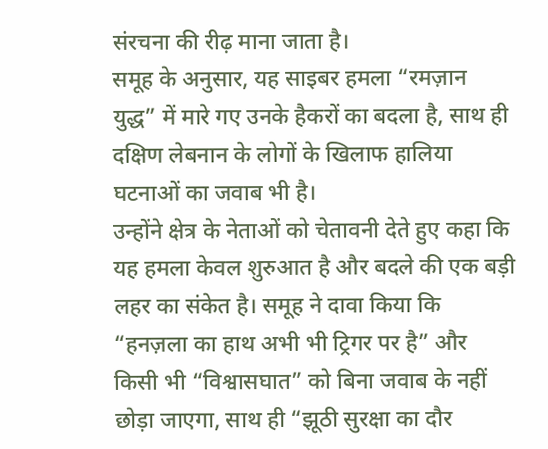संरचना की रीढ़ माना जाता है।
समूह के अनुसार, यह साइबर हमला “रमज़ान युद्ध” में मारे गए उनके हैकरों का बदला है, साथ ही दक्षिण लेबनान के लोगों के खिलाफ हालिया घटनाओं का जवाब भी है।
उन्होंने क्षेत्र के नेताओं को चेतावनी देते हुए कहा कि यह हमला केवल शुरुआत है और बदले की एक बड़ी लहर का संकेत है। समूह ने दावा किया कि “हनज़ला का हाथ अभी भी ट्रिगर पर है” और किसी भी “विश्वासघात” को बिना जवाब के नहीं छोड़ा जाएगा, साथ ही “झूठी सुरक्षा का दौर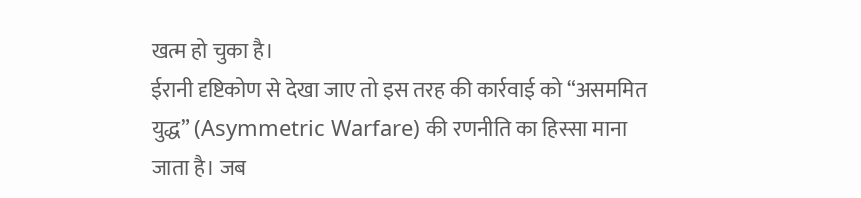खत्म हो चुका है।
ईरानी दृष्टिकोण से देखा जाए तो इस तरह की कार्रवाई को “असममित युद्ध” (Asymmetric Warfare) की रणनीति का हिस्सा माना जाता है। जब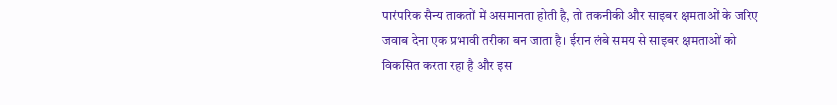पारंपरिक सैन्य ताकतों में असमानता होती है, तो तकनीकी और साइबर क्षमताओं के जरिए जवाब देना एक प्रभावी तरीका बन जाता है। ईरान लंबे समय से साइबर क्षमताओं को विकसित करता रहा है और इस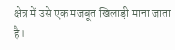क्षेत्र में उसे एक मजबूत खिलाड़ी माना जाता है।